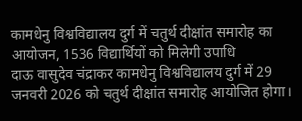कामधेनु विश्वविद्यालय दुर्ग में चतुर्थ दीक्षांत समारोह का आयोजन, 1536 विद्यार्थियों को मिलेगी उपाधि
दाऊ वासुदेव चंद्राकर कामधेनु विश्वविद्यालय दुर्ग में 29 जनवरी 2026 को चतुर्थ दीक्षांत समारोह आयोजित होगा।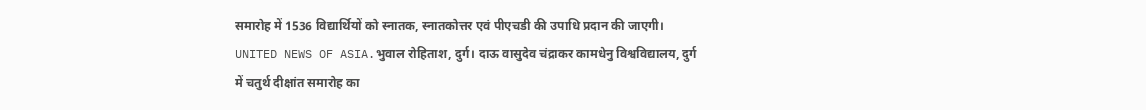समारोह में 1536 विद्यार्थियों को स्नातक, स्नातकोत्तर एवं पीएचडी की उपाधि प्रदान की जाएगी।
UNITED NEWS OF ASIA.भुवाल रोहिताश, दुर्ग। दाऊ वासुदेव चंद्राकर कामधेनु विश्वविद्यालय, दुर्ग में चतुर्थ दीक्षांत समारोह का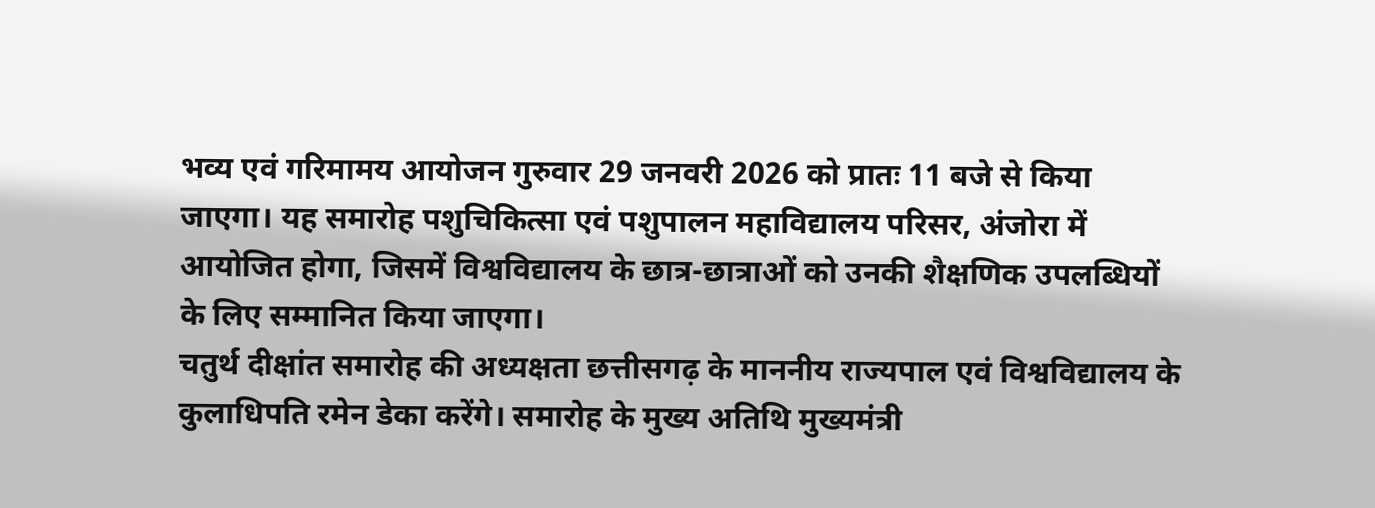भव्य एवं गरिमामय आयोजन गुरुवार 29 जनवरी 2026 को प्रातः 11 बजे से किया जाएगा। यह समारोह पशुचिकित्सा एवं पशुपालन महाविद्यालय परिसर, अंजोरा में आयोजित होगा, जिसमें विश्वविद्यालय के छात्र-छात्राओं को उनकी शैक्षणिक उपलब्धियों के लिए सम्मानित किया जाएगा।
चतुर्थ दीक्षांत समारोह की अध्यक्षता छत्तीसगढ़ के माननीय राज्यपाल एवं विश्वविद्यालय के कुलाधिपति रमेन डेका करेंगे। समारोह के मुख्य अतिथि मुख्यमंत्री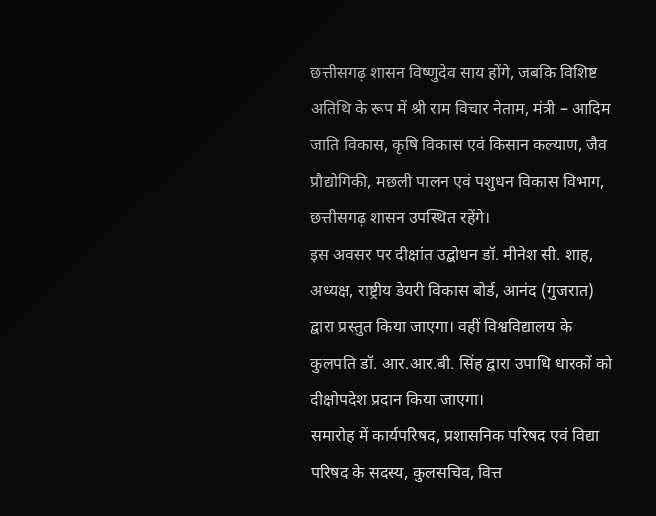छत्तीसगढ़ शासन विष्णुदेव साय होंगे, जबकि विशिष्ट अतिथि के रूप में श्री राम विचार नेताम, मंत्री – आदिम जाति विकास, कृषि विकास एवं किसान कल्याण, जैव प्रौद्योगिकी, मछली पालन एवं पशुधन विकास विभाग, छत्तीसगढ़ शासन उपस्थित रहेंगे।
इस अवसर पर दीक्षांत उद्बोधन डॉ. मीनेश सी. शाह, अध्यक्ष, राष्ट्रीय डेयरी विकास बोर्ड, आनंद (गुजरात) द्वारा प्रस्तुत किया जाएगा। वहीं विश्वविद्यालय के कुलपति डॉ. आर.आर.बी. सिंह द्वारा उपाधि धारकों को दीक्षोपदेश प्रदान किया जाएगा।
समारोह में कार्यपरिषद, प्रशासनिक परिषद एवं विद्या परिषद के सदस्य, कुलसचिव, वित्त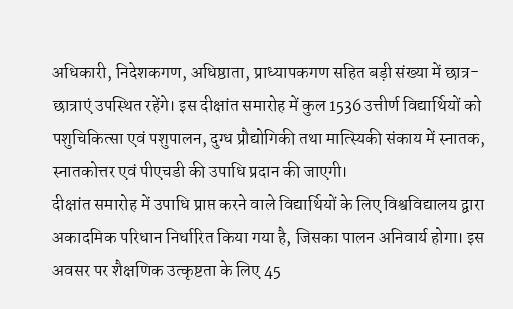अधिकारी, निदेशकगण, अधिष्ठाता, प्राध्यापकगण सहित बड़ी संख्या में छात्र-छात्राएं उपस्थित रहेंगे। इस दीक्षांत समारोह में कुल 1536 उत्तीर्ण विद्यार्थियों को पशुचिकित्सा एवं पशुपालन, दुग्ध प्रौद्योगिकी तथा मात्स्यिकी संकाय में स्नातक, स्नातकोत्तर एवं पीएचडी की उपाधि प्रदान की जाएगी।
दीक्षांत समारोह में उपाधि प्राप्त करने वाले विद्यार्थियों के लिए विश्वविद्यालय द्वारा अकादमिक परिधान निर्धारित किया गया है, जिसका पालन अनिवार्य होगा। इस अवसर पर शैक्षणिक उत्कृष्टता के लिए 45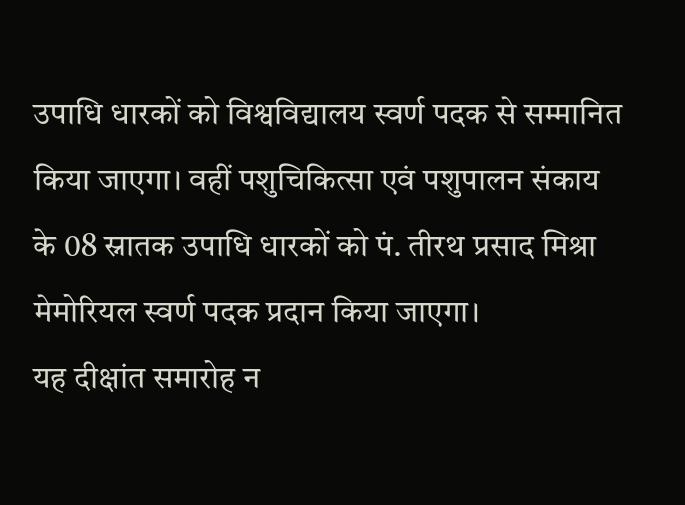उपाधि धारकों को विश्वविद्यालय स्वर्ण पदक से सम्मानित किया जाएगा। वहीं पशुचिकित्सा एवं पशुपालन संकाय के 08 स्नातक उपाधि धारकों को पं. तीरथ प्रसाद मिश्रा मेमोरियल स्वर्ण पदक प्रदान किया जाएगा।
यह दीक्षांत समारोह न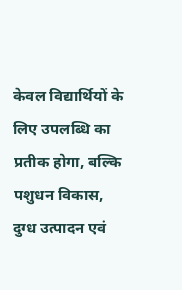केवल विद्यार्थियों के लिए उपलब्धि का प्रतीक होगा, बल्कि पशुधन विकास, दुग्ध उत्पादन एवं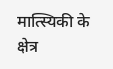मात्स्यिकी के क्षेत्र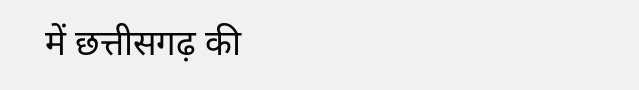में छत्तीसगढ़ की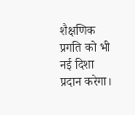शैक्षणिक प्रगति को भी नई दिशा प्रदान करेगा।